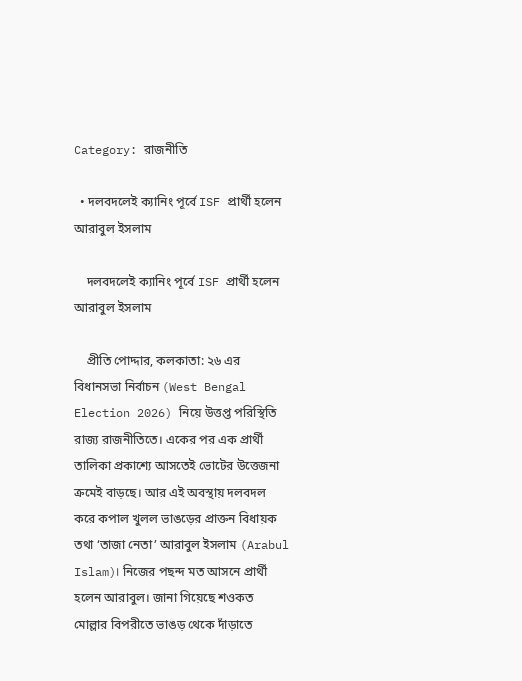Category: রাজনীতি

  • দলবদলেই ক্যানিং পূর্বে ISF প্রার্থী হলেন আরাবুল ইসলাম

    দলবদলেই ক্যানিং পূর্বে ISF প্রার্থী হলেন আরাবুল ইসলাম

    প্রীতি পোদ্দার, কলকাতা: ২৬ এর বিধানসভা নির্বাচন (West Bengal Election 2026) নিয়ে উত্তপ্ত পরিস্থিতি রাজ্য রাজনীতিতে। একের পর এক প্রার্থী তালিকা প্রকাশ্যে আসতেই ভোটের উত্তেজনা ক্রমেই বাড়ছে। আর এই অবস্থায় দলবদল করে কপাল খুলল ভাঙড়ের প্রাক্তন বিধায়ক তথা ‘তাজা নেতা’ আরাবুল ইসলাম (Arabul Islam)। নিজের পছন্দ মত আসনে প্রার্থী হলেন আরাবুল। জানা গিয়েছে শওকত মোল্লার বিপরীতে ভাঙড় থেকে দাঁড়াতে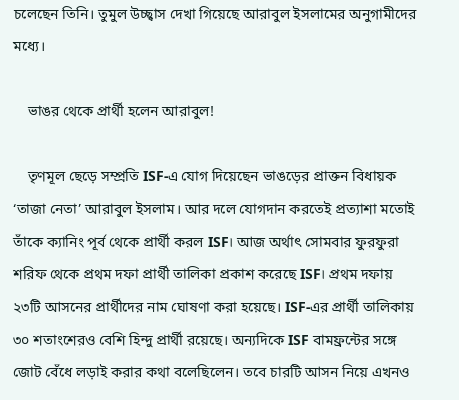চলেছেন তিনি। তুমুল উচ্ছ্বাস দেখা গিয়েছে আরাবুল ইসলামের অনুগামীদের মধ্যে।

    ভাঙর থেকে প্রার্থী হলেন আরাবুল!

    তৃণমূল ছেড়ে সম্প্রতি ISF-এ যোগ দিয়েছেন ভাঙড়ের প্রাক্তন বিধায়ক ‘তাজা নেতা’ আরাবুল ইসলাম। আর দলে যোগদান করতেই প্রত্যাশা মতোই তাঁকে ক্যানিং পূর্ব থেকে প্রার্থী করল ISF। আজ অর্থাৎ সোমবার ফুরফুরা শরিফ থেকে প্রথম দফা প্রার্থী তালিকা প্রকাশ করেছে ISF। প্রথম দফায় ২৩টি আসনের প্রার্থীদের নাম ঘোষণা করা হয়েছে। ISF-এর প্রার্থী তালিকায় ৩০ শতাংশেরও বেশি হিন্দু প্রার্থী রয়েছে। অন্যদিকে ISF বামফ্রন্টের সঙ্গে জোট বেঁধে লড়াই করার কথা বলেছিলেন। তবে চারটি আসন নিয়ে এখনও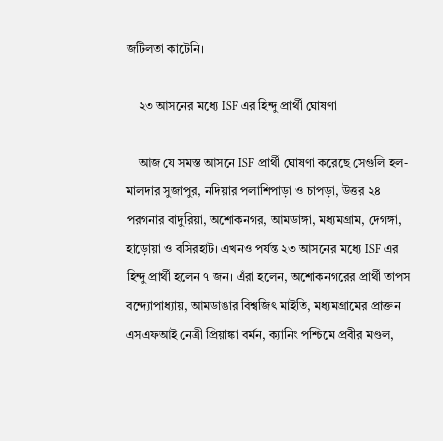জটিলতা কাটেনি।

    ২৩ আসনের মধ্যে ISF এর হিন্দু প্রার্থী ঘোষণা

    আজ যে সমস্ত আসনে ISF প্রার্থী ঘোষণা করেছে সেগুলি হল- মালদার সুজাপুর, নদিয়ার পলাশিপাড়া ও চাপড়া, উত্তর ২৪ পরগনার বাদুরিয়া, অশোকনগর, আমডাঙ্গা, মধ্যমগ্রাম, দেগঙ্গা, হাড়োয়া ও বসিরহাট। এখনও পর্যন্ত ২৩ আসনের মধ্যে ISF এর হিন্দু প্রার্থী হলেন ৭ জন। এঁরা হলেন, অশোকনগরের প্রার্থী তাপস বন্দ্যোপাধ্যায়, আমডাঙার বিশ্বজিৎ মাইতি, মধ্যমগ্রামের প্রাক্তন এসএফআই নেত্রী প্রিয়াঙ্কা বর্মন, ক্যানিং পশ্চিমে প্রবীর মণ্ডল,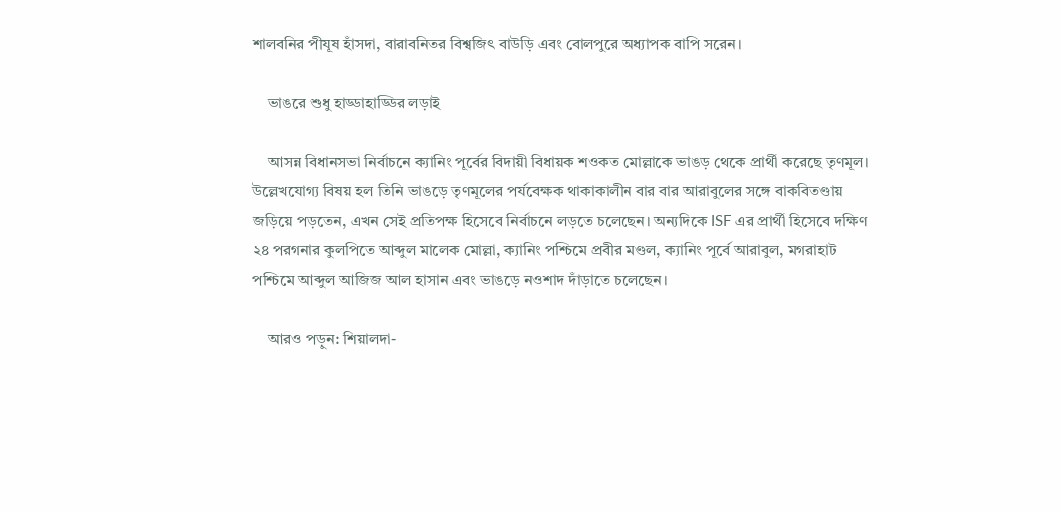শালবনির পীযূষ হাঁসদা, বারাবনিতর বিশ্বজিৎ বাউড়ি এবং বোলপুরে অধ্যাপক বাপি সরেন।

    ভাঙরে শুধু হাড্ডাহাড্ডির লড়াই

    আসন্ন বিধানসভা নির্বাচনে ক্যানিং পূর্বের বিদায়ী বিধায়ক শওকত মোল্লাকে ভাঙড় থেকে প্রার্থী করেছে তৃণমূল। উল্লেখযোগ্য বিষয় হল তিনি ভাঙড়ে তৃণমূলের পর্যবেক্ষক থাকাকালীন বার বার আরাবুলের সঙ্গে বাকবিতণ্ডায় জড়িয়ে পড়তেন, এখন সেই প্রতিপক্ষ হিসেবে নির্বাচনে লড়তে চলেছেন। অন্যদিকে ISF এর প্রার্থী হিসেবে দক্ষিণ ২৪ পরগনার কুলপিতে আব্দুল মালেক মোল্লা, ক্যানিং পশ্চিমে প্রবীর মণ্ডল, ক্যানিং পূর্বে আরাবুল, মগরাহাট পশ্চিমে আব্দুল আজিজ আল হাসান এবং ভাঙড়ে নওশাদ দাঁড়াতে চলেছেন।

    আরও পড়ুন: শিয়ালদা-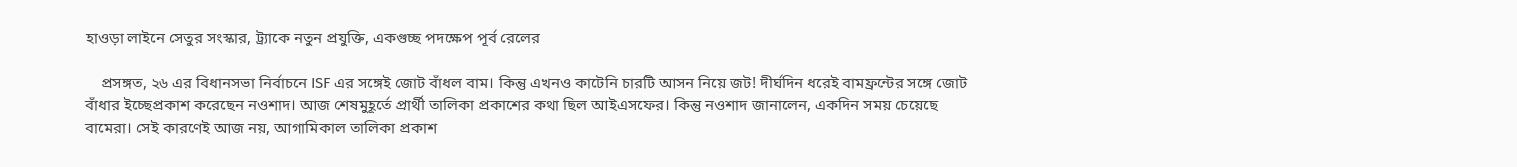হাওড়া লাইনে সেতুর সংস্কার, ট্র্যাকে নতুন প্রযুক্তি, একগুচ্ছ পদক্ষেপ পূর্ব রেলের

    প্রসঙ্গত, ২৬ এর বিধানসভা নির্বাচনে ISF এর সঙ্গেই জোট বাঁধল বাম। কিন্তু এখনও কাটেনি চারটি আসন নিয়ে জট! দীর্ঘদিন ধরেই বামফ্রন্টের সঙ্গে জোট বাঁধার ইচ্ছেপ্রকাশ করেছেন নওশাদ। আজ শেষমুহূর্তে প্রার্থী তালিকা প্রকাশের কথা ছিল আইএসফের। কিন্তু নওশাদ জানালেন, একদিন সময় চেয়েছে বামেরা। সেই কারণেই আজ নয়, আগামিকাল তালিকা প্রকাশ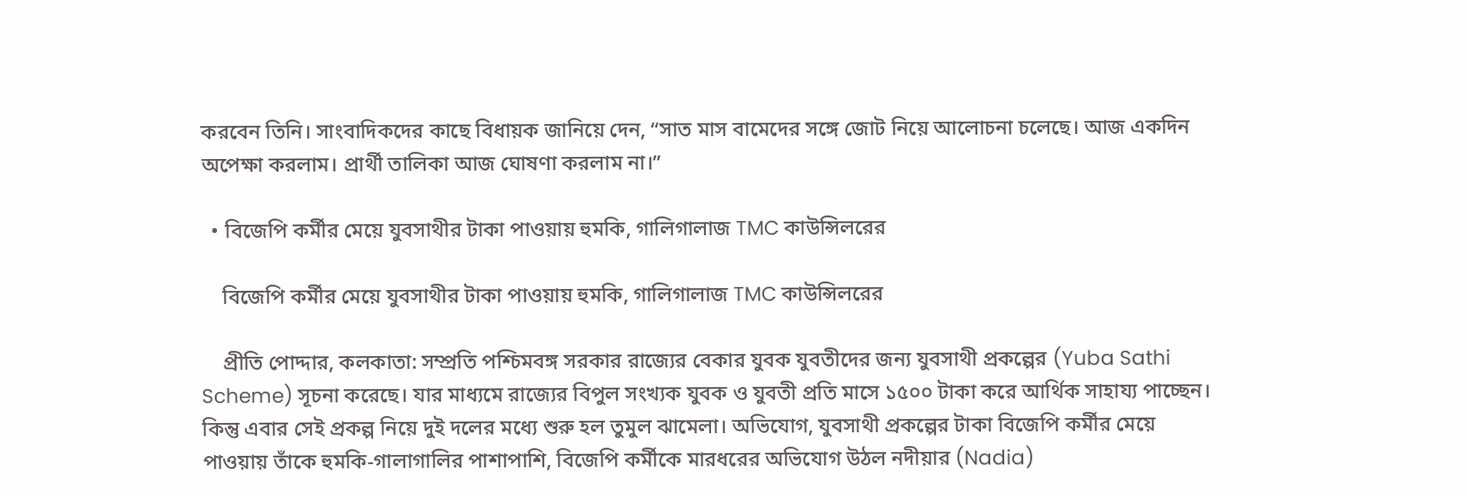করবেন তিনি। সাংবাদিকদের কাছে বিধায়ক জানিয়ে দেন, “সাত মাস বামেদের সঙ্গে জোট নিয়ে আলোচনা চলেছে। আজ একদিন অপেক্ষা করলাম। প্রার্থী তালিকা আজ ঘোষণা করলাম না।”

  • বিজেপি কর্মীর মেয়ে যুবসাথীর টাকা পাওয়ায় হুমকি, গালিগালাজ TMC কাউন্সিলরের

    বিজেপি কর্মীর মেয়ে যুবসাথীর টাকা পাওয়ায় হুমকি, গালিগালাজ TMC কাউন্সিলরের

    প্রীতি পোদ্দার, কলকাতা: সম্প্রতি পশ্চিমবঙ্গ সরকার রাজ্যের বেকার যুবক যুবতীদের জন্য যুবসাথী প্রকল্পের (Yuba Sathi Scheme) সূচনা করেছে। যার মাধ্যমে রাজ্যের বিপুল সংখ্যক যুবক ও যুবতী প্রতি মাসে ১৫০০ টাকা করে আর্থিক সাহায্য পাচ্ছেন। কিন্তু এবার সেই প্রকল্প নিয়ে দুই দলের মধ্যে শুরু হল তুমুল ঝামেলা। অভিযোগ, যুবসাথী প্রকল্পের টাকা বিজেপি কর্মীর মেয়ে পাওয়ায় তাঁকে হুমকি-গালাগালির পাশাপাশি, বিজেপি কর্মীকে মারধরের অভিযোগ উঠল নদীয়ার (Nadia)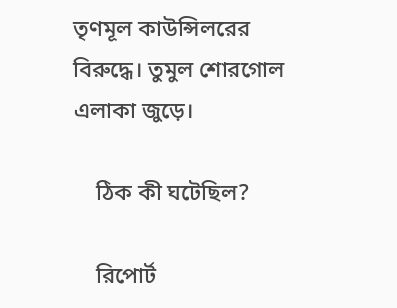তৃণমূল কাউন্সিলরের বিরুদ্ধে। তুমুল শোরগোল এলাকা জুড়ে।

    ঠিক কী ঘটেছিল?

    রিপোর্ট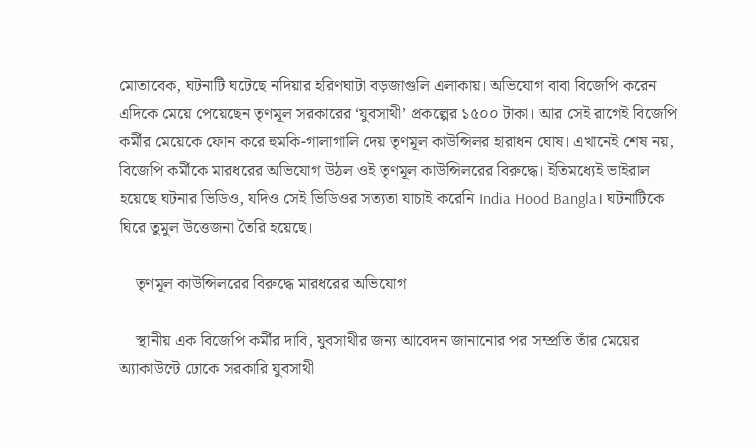মোতাবেক, ঘটনাটি ঘটেছে নদিয়ার হরিণঘাটা বড়জাগুলি এলাকায়। অভিযোগ বাবা বিজেপি করেন এদিকে মেয়ে পেয়েছেন তৃণমূল সরকারের ‘যুবসাথী’ প্রকল্পের ১৫০০ টাকা। আর সেই রাগেই বিজেপি কর্মীর মেয়েকে ফোন করে হুমকি-গালাগালি দেয় তৃণমূল কাউন্সিলর হারাধন ঘোষ। এখানেই শেষ নয়, বিজেপি কর্মীকে মারধরের অভিযোগ উঠল ওই তৃণমূল কাউন্সিলরের বিরুদ্ধে। ইতিমধ্যেই ভাইরাল হয়েছে ঘটনার ভিডিও, যদিও সেই ভিডিওর সত্যতা যাচাই করেনি India Hood Bangla। ঘটনাটিকে ঘিরে তুমুল উত্তেজনা তৈরি হয়েছে।

    তৃণমূল কাউন্সিলরের বিরুদ্ধে মারধরের অভিযোগ

    স্থানীয় এক বিজেপি কর্মীর দাবি, যুবসাথীর জন্য আবেদন জানানোর পর সম্প্রতি তাঁর মেয়ের অ্যাকাউন্টে ঢোকে সরকারি যুবসাথী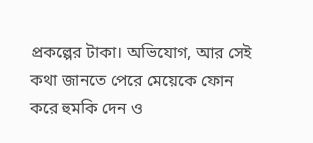প্রকল্পের টাকা। অভিযোগ, আর সেই কথা জানতে পেরে মেয়েকে ফোন করে হুমকি দেন ও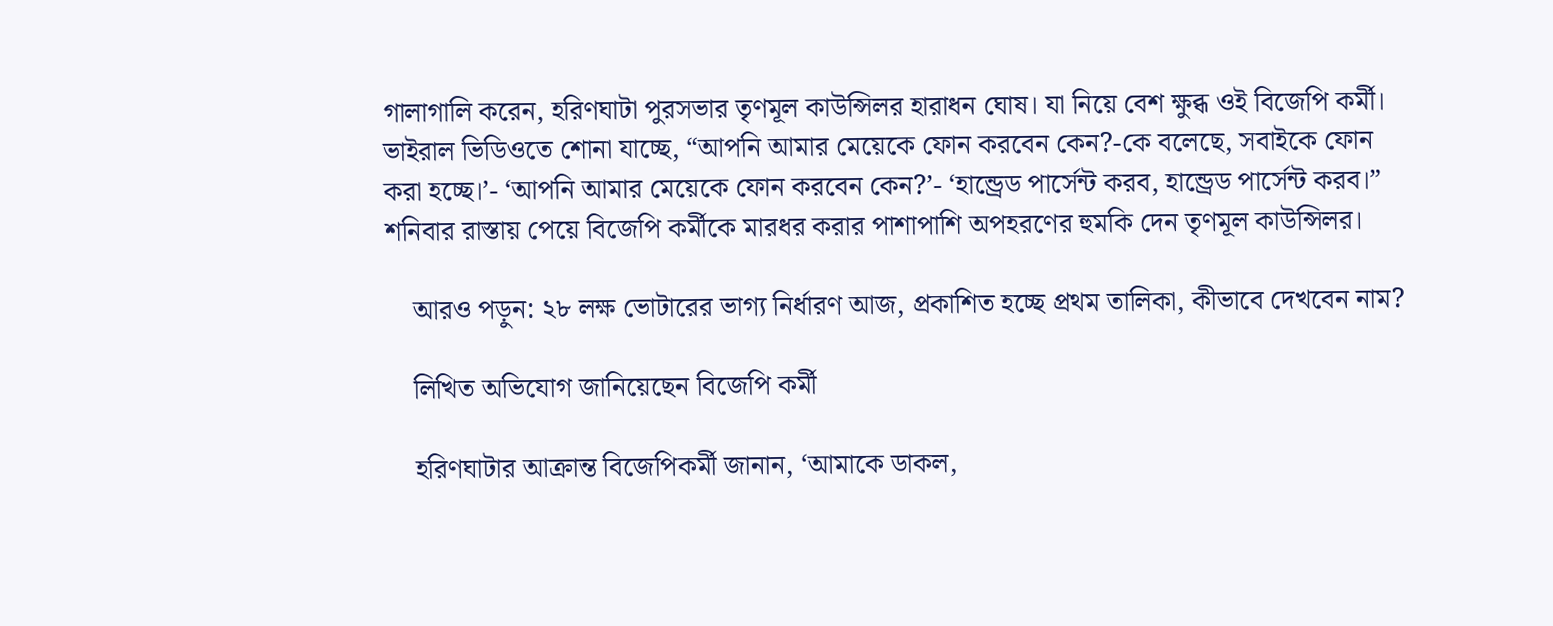গালাগালি করেন, হরিণঘাটা পুরসভার তৃণমূল কাউন্সিলর হারাধন ঘোষ। যা নিয়ে বেশ ক্ষুব্ধ ওই বিজেপি কর্মী। ভাইরাল ভিডিওতে শোনা যাচ্ছে, “আপনি আমার মেয়েকে ফোন করবেন কেন?-কে বলেছে, সবাইকে ফোন করা হচ্ছে।’- ‘আপনি আমার মেয়েকে ফোন করবেন কেন?’- ‘হান্ড্রেড পার্সেন্ট করব, হান্ড্রেড পার্সেন্ট করব।” শনিবার রাস্তায় পেয়ে বিজেপি কর্মীকে মারধর করার পাশাপাশি অপহরণের হুমকি দেন তৃণমূল কাউন্সিলর।

    আরও পড়ুন: ২৮ লক্ষ ভোটারের ভাগ্য নির্ধারণ আজ, প্রকাশিত হচ্ছে প্রথম তালিকা, কীভাবে দেখবেন নাম?

    লিখিত অভিযোগ জানিয়েছেন বিজেপি কর্মী

    হরিণঘাটার আক্রান্ত বিজেপিকর্মী জানান, ‘আমাকে ডাকল,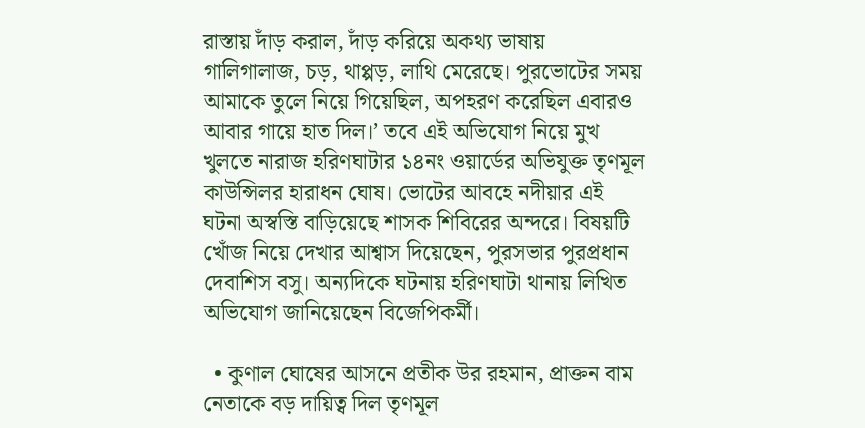রাস্তায় দাঁড় করাল, দাঁড় করিয়ে অকথ্য ভাষায় গালিগালাজ, চড়, থাপ্পড়, লাথি মেরেছে। পুরভোটের সময় আমাকে তুলে নিয়ে গিয়েছিল, অপহরণ করেছিল এবারও আবার গায়ে হাত দিল।’ তবে এই অভিযোগ নিয়ে মুখ খুলতে নারাজ হরিণঘাটার ১৪নং ওয়ার্ডের অভিযুক্ত তৃণমূল কাউন্সিলর হারাধন ঘোষ। ভোটের আবহে নদীয়ার এই ঘটনা অস্বস্তি বাড়িয়েছে শাসক শিবিরের অন্দরে। বিষয়টি খোঁজ নিয়ে দেখার আশ্বাস দিয়েছেন, পুরসভার পুরপ্রধান দেবাশিস বসু। অন্যদিকে ঘটনায় হরিণঘাটা থানায় লিখিত অভিযোগ জানিয়েছেন বিজেপিকর্মী।

  • কুণাল ঘোষের আসনে প্রতীক উর রহমান, প্রাক্তন বাম নেতাকে বড় দায়িত্ব দিল তৃণমূল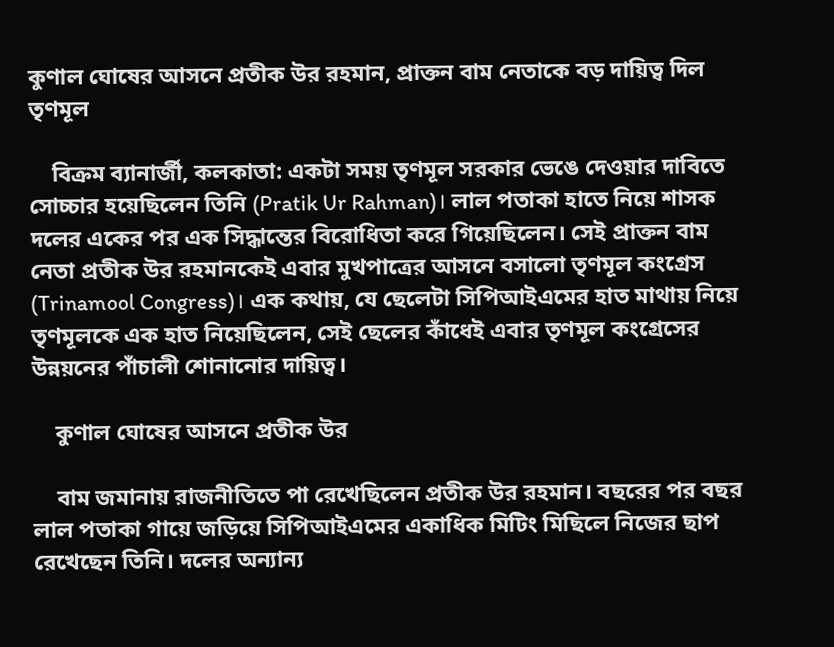কুণাল ঘোষের আসনে প্রতীক উর রহমান, প্রাক্তন বাম নেতাকে বড় দায়িত্ব দিল তৃণমূল

    বিক্রম ব্যানার্জী, কলকাতা: একটা সময় তৃণমূল সরকার ভেঙে দেওয়ার দাবিতে সোচ্চার হয়েছিলেন তিনি (Pratik Ur Rahman)। লাল পতাকা হাতে নিয়ে শাসক দলের একের পর এক সিদ্ধান্তের বিরোধিতা করে গিয়েছিলেন। সেই প্রাক্তন বাম নেতা প্রতীক উর রহমানকেই এবার মুখপাত্রের আসনে বসালো তৃণমূল কংগ্রেস (Trinamool Congress)। এক কথায়, যে ছেলেটা সিপিআইএমের হাত মাথায় নিয়ে তৃণমূলকে এক হাত নিয়েছিলেন, সেই ছেলের কাঁধেই এবার তৃণমূল কংগ্রেসের উন্নয়নের পাঁচালী শোনানোর দায়িত্ব।

    কুণাল ঘোষের আসনে প্রতীক উর

    বাম জমানায় রাজনীতিতে পা রেখেছিলেন প্রতীক উর রহমান। বছরের পর বছর লাল পতাকা গায়ে জড়িয়ে সিপিআইএমের একাধিক মিটিং মিছিলে নিজের ছাপ রেখেছেন তিনি। দলের অন্যান্য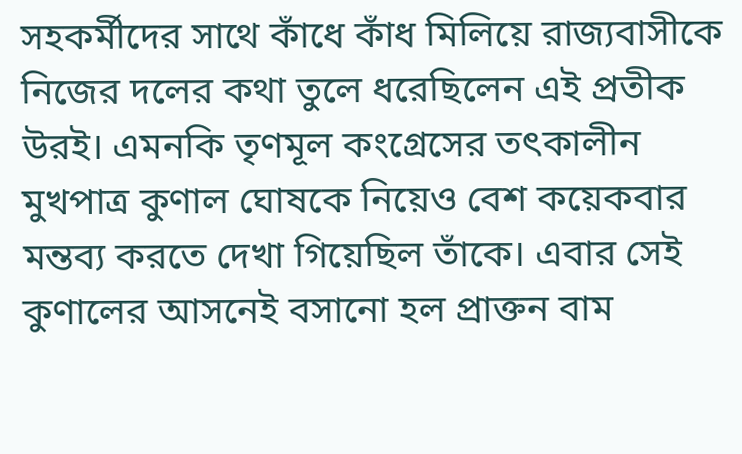সহকর্মীদের সাথে কাঁধে কাঁধ মিলিয়ে রাজ্যবাসীকে নিজের দলের কথা তুলে ধরেছিলেন এই প্রতীক উরই। এমনকি তৃণমূল কংগ্রেসের তৎকালীন মুখপাত্র কুণাল ঘোষকে নিয়েও বেশ কয়েকবার মন্তব্য করতে দেখা গিয়েছিল তাঁকে। এবার সেই কুণালের আসনেই বসানো হল প্রাক্তন বাম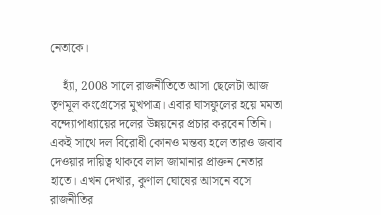নেতাকে।

    হ্যাঁ, 2008 সালে রাজনীতিতে আসা ছেলেটা আজ তৃণমূল কংগ্রেসের মুখপাত্র। এবার ঘাসফুলের হয়ে মমতা বন্দ্যোপাধ্যায়ের দলের উন্নয়নের প্রচার করবেন তিনি। একই সাথে দল বিরোধী কোনও মন্তব্য হলে তারও জবাব দেওয়ার দায়িত্ব থাকবে লাল জামানার প্রাক্তন নেতার হাতে। এখন দেখার, কুণাল ঘোষের আসনে বসে রাজনীতির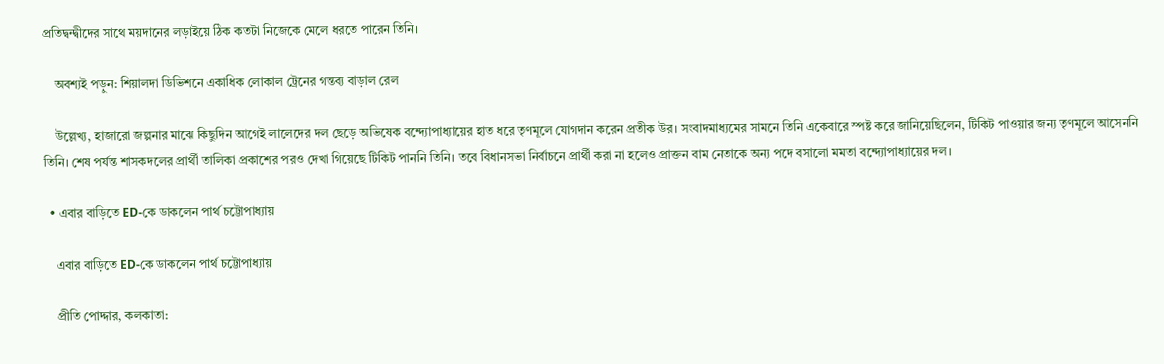প্রতিদ্বন্দ্বীদের সাথে ময়দানের লড়াইয়ে ঠিক কতটা নিজেকে মেলে ধরতে পারেন তিনি।

    অবশ্যই পড়ুন: শিয়ালদা ডিভিশনে একাধিক লোকাল ট্রেনের গন্তব্য বাড়াল রেল

    উল্লেখ্য, হাজারো জল্পনার মাঝে কিছুদিন আগেই লালেদের দল ছেড়ে অভিষেক বন্দ্যোপাধ্যায়ের হাত ধরে তৃণমূলে যোগদান করেন প্রতীক উর। সংবাদমাধ্যমের সামনে তিনি একেবারে স্পষ্ট করে জানিয়েছিলেন, টিকিট পাওয়ার জন্য তৃণমূলে আসেননি তিনি। শেষ পর্যন্ত শাসকদলের প্রার্থী তালিকা প্রকাশের পরও দেখা গিয়েছে টিকিট পাননি তিনি। তবে বিধানসভা নির্বাচনে প্রার্থী করা না হলেও প্রাক্তন বাম নেতাকে অন্য পদে বসালো মমতা বন্দ্যোপাধ্যায়ের দল।

  • এবার বাড়িতে ED-কে ডাকলেন পার্থ চট্টোপাধ্যায়

    এবার বাড়িতে ED-কে ডাকলেন পার্থ চট্টোপাধ্যায়

    প্রীতি পোদ্দার, কলকাতা: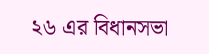২৬ এর বিধানসভা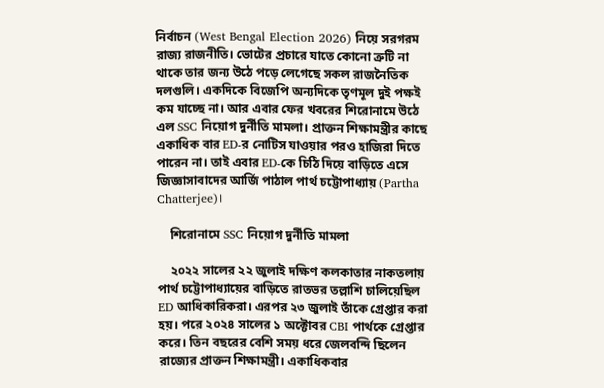নির্বাচন (West Bengal Election 2026) নিয়ে সরগরম রাজ্য রাজনীতি। ভোটের প্রচারে যাতে কোনো ত্রুটি না থাকে তার জন্য উঠে পড়ে লেগেছে সকল রাজনৈতিক দলগুলি। একদিকে বিজেপি অন্যদিকে তৃণমূল দুই পক্ষই কম যাচ্ছে না। আর এবার ফের খবরের শিরোনামে উঠে এল SSC নিয়োগ দুর্নীতি মামলা। প্রাক্তন শিক্ষামন্ত্রীর কাছে একাধিক বার ED-র নোটিস যাওয়ার পরও হাজিরা দিতে পারেন না। তাই এবার ED-কে চিঠি দিয়ে বাড়িতে এসে জিজ্ঞাসাবাদের আর্জি পাঠাল পার্থ চট্টোপাধ্যায় (Partha Chatterjee)।

    শিরোনামে SSC নিয়োগ দুর্নীতি মামলা

    ২০২২ সালের ২২ জুলাই দক্ষিণ কলকাতার নাকতলায় পার্থ চট্টোপাধ্যায়ের বাড়িতে রাতভর তল্লাশি চালিয়েছিল ED আধিকারিকরা। এরপর ২৩ জুলাই তাঁকে গ্রেপ্তার করা হয়। পরে ২০২৪ সালের ১ অক্টোবর CBI পার্থকে গ্রেপ্তার করে। তিন বছরের বেশি সময় ধরে জেলবন্দি ছিলেন রাজ্যের প্রাক্তন শিক্ষামন্ত্রী। একাধিকবার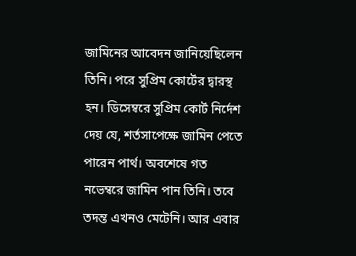জামিনের আবেদন জানিয়েছিলেন তিনি। পরে সুপ্রিম কোর্টের দ্বারস্থ হন। ডিসেম্বরে সুপ্রিম কোর্ট নির্দেশ দেয় যে, শর্তসাপেক্ষে জামিন পেতে পারেন পার্থ। অবশেষে গত নভেম্বরে জামিন পান তিনি। তবে তদন্ত এখনও মেটেনি। আর এবার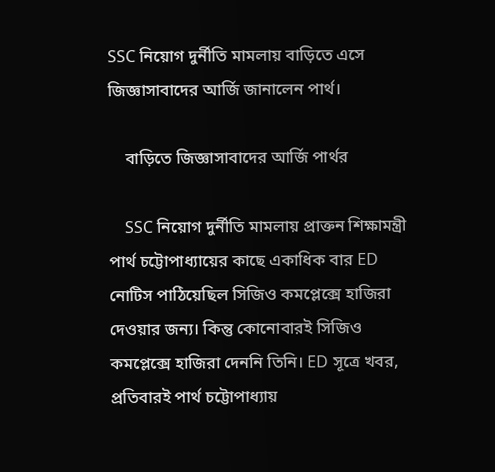SSC নিয়োগ দুর্নীতি মামলায় বাড়িতে এসে জিজ্ঞাসাবাদের আর্জি জানালেন পার্থ।

    বাড়িতে জিজ্ঞাসাবাদের আর্জি পার্থর

    SSC নিয়োগ দুর্নীতি মামলায় প্রাক্তন শিক্ষামন্ত্রী পার্থ চট্টোপাধ্যায়ের কাছে একাধিক বার ED নোটিস পাঠিয়েছিল সিজিও কমপ্লেক্সে হাজিরা দেওয়ার জন্য। কিন্তু কোনোবারই সিজিও কমপ্লেক্সে হাজিরা দেননি তিনি। ED সূত্রে খবর, প্রতিবারই পার্থ চট্টোপাধ্যায়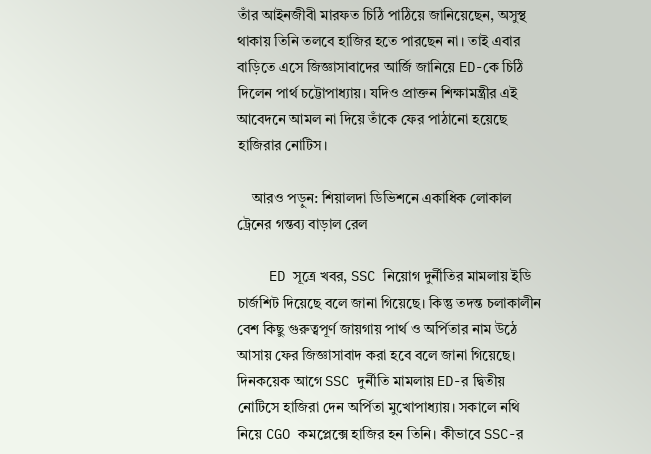তাঁর আইনজীবী মারফত চিঠি পাঠিয়ে জানিয়েছেন, অসুস্থ থাকায় তিনি তলবে হাজির হতে পারছেন না। তাই এবার বাড়িতে এসে জিজ্ঞাসাবাদের আর্জি জানিয়ে ED-কে চিঠি দিলেন পার্থ চট্টোপাধ্যায়। যদিও প্রাক্তন শিক্ষামন্ত্রীর এই আবেদনে আমল না দিয়ে তাঁকে ফের পাঠানো হয়েছে হাজিরার নোটিস।

    আরও পড়ুন: শিয়ালদা ডিভিশনে একাধিক লোকাল ট্রেনের গন্তব্য বাড়াল রেল

    ED সূত্রে খবর, SSC নিয়োগ দুর্নীতির মামলায় ইডি চার্জশিট দিয়েছে বলে জানা গিয়েছে। কিন্তু তদন্ত চলাকালীন বেশ কিছু গুরুত্বপূর্ণ জায়গায় পার্থ ও অর্পিতার নাম উঠে আসায় ফের জিজ্ঞাসাবাদ করা হবে বলে জানা গিয়েছে। দিনকয়েক আগে SSC দুর্নীতি মামলায় ED-র দ্বিতীয় নোটিসে হাজিরা দেন অর্পিতা মুখোপাধ্যায়। সকালে নথি নিয়ে CGO কমপ্লেক্সে হাজির হন তিনি। কীভাবে SSC-র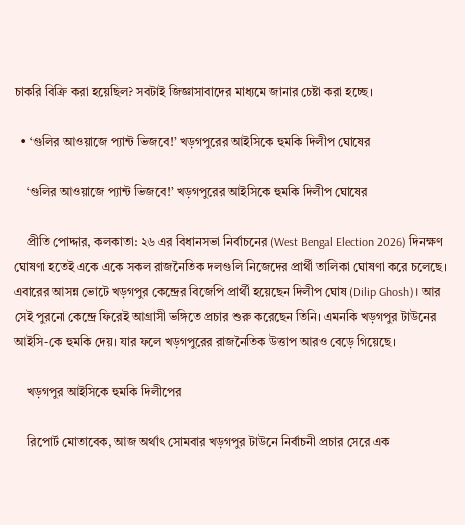চাকরি বিক্রি করা হয়েছিল? সবটাই জিজ্ঞাসাবাদের মাধ্যমে জানার চেষ্টা করা হচ্ছে।

  • ‘গুলির আওয়াজে প্যান্ট ভিজবে!’ খড়গপুরের আইসিকে হুমকি দিলীপ ঘোষের

    ‘গুলির আওয়াজে প্যান্ট ভিজবে!’ খড়গপুরের আইসিকে হুমকি দিলীপ ঘোষের

    প্রীতি পোদ্দার, কলকাতা: ২৬ এর বিধানসভা নির্বাচনের (West Bengal Election 2026) দিনক্ষণ ঘোষণা হতেই একে একে সকল রাজনৈতিক দলগুলি নিজেদের প্রার্থী তালিকা ঘোষণা করে চলেছে। এবারের আসন্ন ভোটে খড়গপুর কেন্দ্রের বিজেপি প্রার্থী হয়েছেন দিলীপ ঘোষ (Dilip Ghosh)। আর সেই পুরনো কেন্দ্রে ফিরেই আগ্রাসী ভঙ্গিতে প্রচার শুরু করেছেন তিনি। এমনকি খড়গপুর টাউনের আইসি-কে হুমকি দেয়। যার ফলে খড়গপুরের রাজনৈতিক উত্তাপ আরও বেড়ে গিয়েছে।

    খড়গপুর আইসিকে হুমকি দিলীপের

    রিপোর্ট মোতাবেক, আজ অর্থাৎ সোমবার খড়গপুর টাউনে নির্বাচনী প্রচার সেরে এক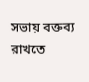সভায় বক্তব্য রাখতে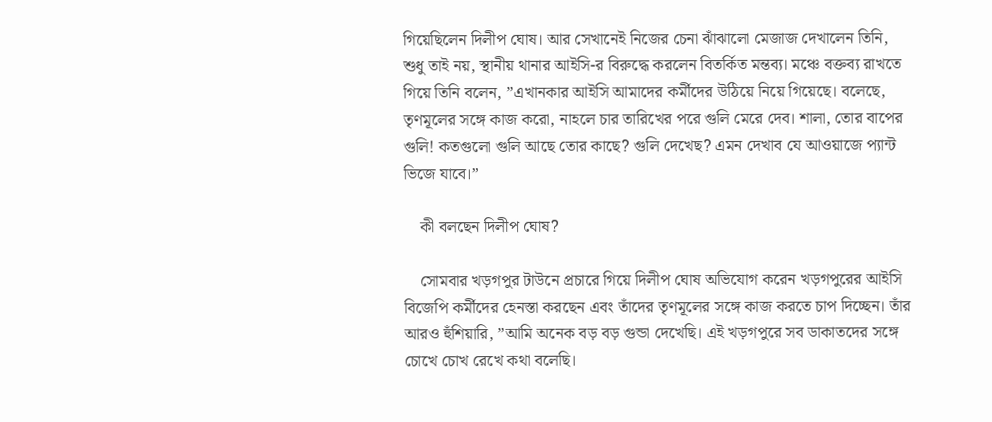গিয়েছিলেন দিলীপ ঘোষ। আর সেখানেই নিজের চেনা ঝাঁঝালো মেজাজ দেখালেন তিনি, শুধু তাই নয়, স্থানীয় থানার আইসি-র বিরুদ্ধে করলেন বিতর্কিত মন্তব্য। মঞ্চে বক্তব্য রাখতে গিয়ে তিনি বলেন, ”এখানকার আইসি আমাদের কর্মীদের উঠিয়ে নিয়ে গিয়েছে। বলেছে, তৃণমূলের সঙ্গে কাজ করো, নাহলে চার তারিখের পরে গুলি মেরে দেব। শালা, তোর বাপের গুলি! কতগুলো গুলি আছে তোর কাছে? গুলি দেখেছ? এমন দেখাব যে আওয়াজে প্যান্ট ভিজে যাবে।”

    কী বলছেন দিলীপ ঘোষ?

    সোমবার খড়গপুর টাউনে প্রচারে গিয়ে দিলীপ ঘোষ অভিযোগ করেন খড়গপুরের আইসি বিজেপি কর্মীদের হেনস্তা করছেন এবং তাঁদের তৃণমূলের সঙ্গে কাজ করতে চাপ দিচ্ছেন। তাঁর আরও হুঁশিয়ারি, ”আমি অনেক বড় বড় গুন্ডা দেখেছি। এই খড়গপুরে সব ডাকাতদের সঙ্গে চোখে চোখ রেখে কথা বলেছি।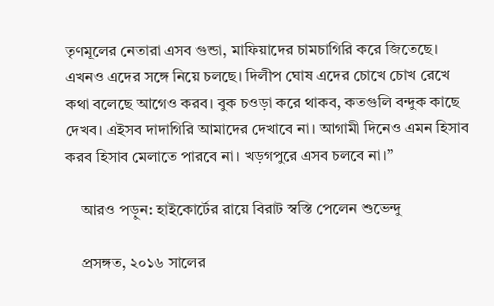তৃণমূলের নেতারা এসব গুন্ডা, মাফিয়াদের চামচাগিরি করে জিতেছে। এখনও এদের সঙ্গে নিয়ে চলছে। দিলীপ ঘোষ এদের চোখে চোখ রেখে কথা বলেছে আগেও করব। বুক চওড়া করে থাকব, কতগুলি বন্দুক কাছে দেখব। এইসব দাদাগিরি আমাদের দেখাবে না। আগামী দিনেও এমন হিসাব করব হিসাব মেলাতে পারবে না। খড়গপুরে এসব চলবে না।”

    আরও পড়ুন: হাইকোর্টের রায়ে বিরাট স্বস্তি পেলেন শুভেন্দু

    প্রসঙ্গত, ২০১৬ সালের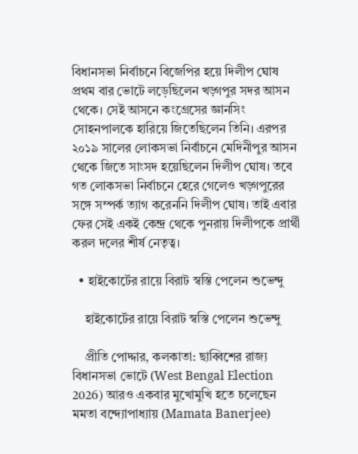বিধানসভা নির্বাচনে বিজেপির হয়ে দিলীপ ঘোষ প্রথম বার ভোটে লড়েছিলেন খড়্গপুর সদর আসন থেকে। সেই আসনে কংগ্রেসের জ্ঞানসিং সোহনপালকে হারিয়ে জিতেছিলেন তিনি। এরপর ২০১৯ সালের লোকসভা নির্বাচনে মেদিনীপুর আসন থেকে জিতে সাংসদ হয়েছিলেন দিলীপ ঘোষ। তবে গত লোকসভা নির্বাচনে হেরে গেলেও খড়্গপুরের সঙ্গে সম্পর্ক ত্যাগ করেননি দিলীপ ঘোষ। তাই এবার ফের সেই একই কেন্দ্র থেকে পুনরায় দিলীপকে প্রার্থী করল দলের শীর্ষ নেতৃত্ব।

  • হাইকোর্টের রায়ে বিরাট স্বস্তি পেলেন শুভেন্দু

    হাইকোর্টের রায়ে বিরাট স্বস্তি পেলেন শুভেন্দু

    প্রীতি পোদ্দার, কলকাতা: ছাব্বিশের রাজ্য বিধানসভা ভোটে (West Bengal Election 2026) আরও একবার মুখোমুখি হতে চলেছেন মমতা বন্দ্যোপাধ্যায় (Mamata Banerjee)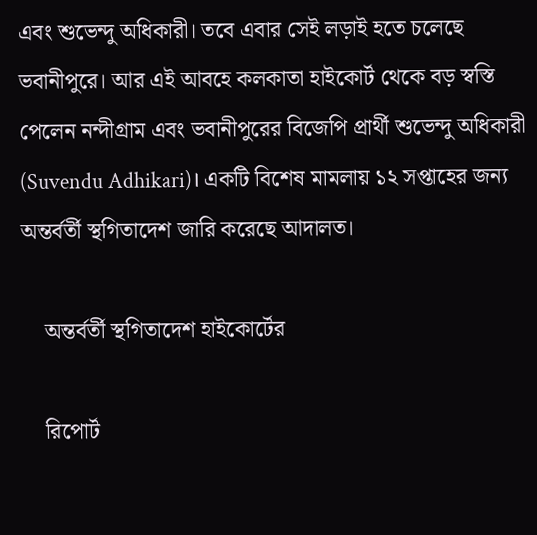এবং শুভেন্দু অধিকারী। তবে এবার সেই লড়াই হতে চলেছে ভবানীপুরে। আর এই আবহে কলকাতা হাইকোর্ট থেকে বড় স্বস্তি পেলেন নন্দীগ্রাম এবং ভবানীপুরের বিজেপি প্রার্থী শুভেন্দু অধিকারী (Suvendu Adhikari)। একটি বিশেষ মামলায় ১২ সপ্তাহের জন্য অন্তর্বর্তী স্থগিতাদেশ জারি করেছে আদালত।

    অন্তর্বর্তী স্থগিতাদেশ হাইকোর্টের

    রিপোর্ট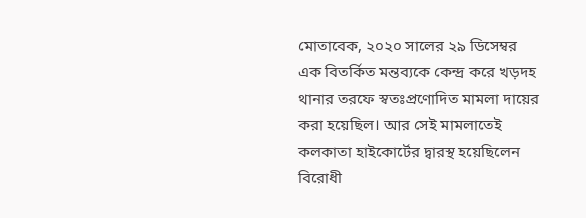মোতাবেক, ২০২০ সালের ২৯ ডিসেম্বর এক বিতর্কিত মন্তব্যকে কেন্দ্র করে খড়দহ থানার তরফে স্বতঃপ্রণোদিত মামলা দায়ের করা হয়েছিল। আর সেই মামলাতেই কলকাতা হাইকোর্টের দ্বারস্থ হয়েছিলেন বিরোধী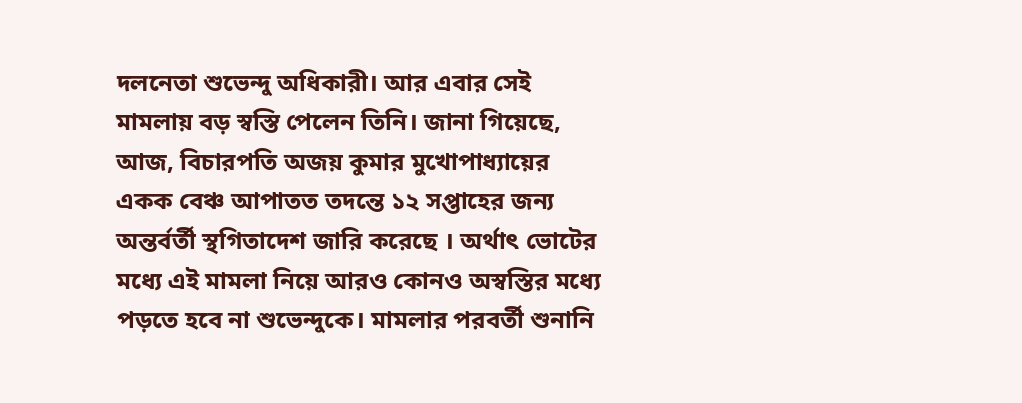দলনেতা শুভেন্দু অধিকারী। আর এবার সেই মামলায় বড় স্বস্তি পেলেন তিনি। জানা গিয়েছে, আজ, বিচারপতি অজয় কুমার মুখোপাধ্যায়ের একক বেঞ্চ আপাতত তদন্তে ১২ সপ্তাহের জন্য অন্তর্বর্তী স্থগিতাদেশ জারি করেছে । অর্থাৎ ভোটের মধ্যে এই মামলা নিয়ে আরও কোনও অস্বস্তির মধ্যে পড়তে হবে না শুভেন্দুকে। মামলার পরবর্তী শুনানি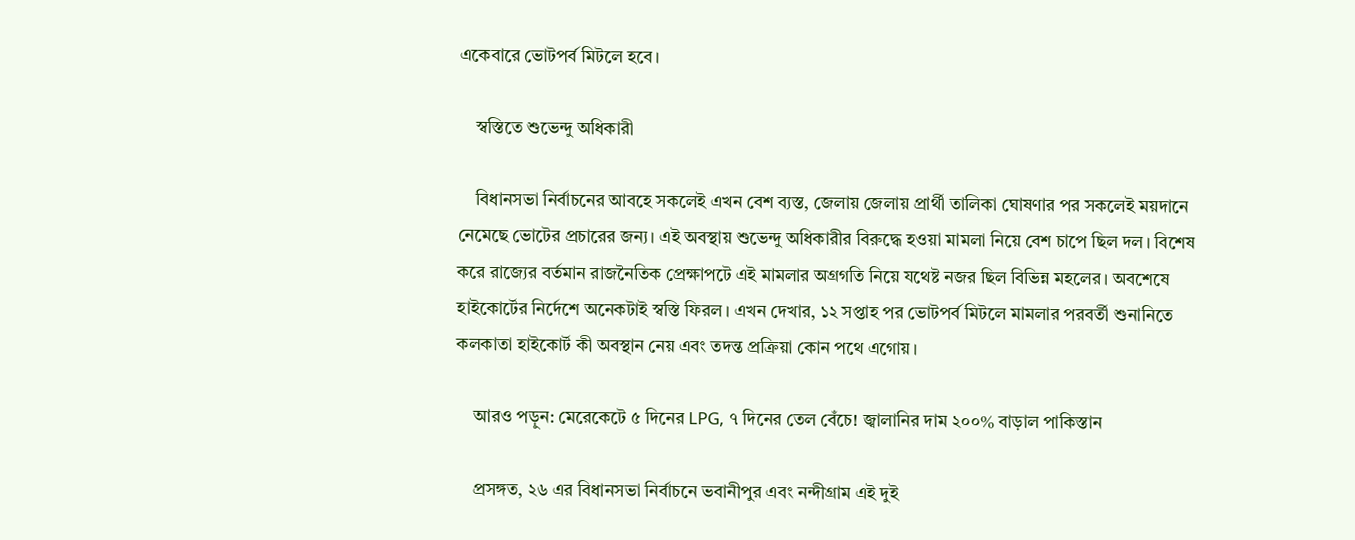একেবারে ভোটপর্ব মিটলে হবে।

    স্বস্তিতে শুভেন্দু অধিকারী

    বিধানসভা নির্বাচনের আবহে সকলেই এখন বেশ ব্যস্ত, জেলায় জেলায় প্রার্থী তালিকা ঘোষণার পর সকলেই ময়দানে নেমেছে ভোটের প্রচারের জন্য। এই অবস্থায় শুভেন্দু অধিকারীর বিরুদ্ধে হওয়া মামলা নিয়ে বেশ চাপে ছিল দল। বিশেষ করে রাজ্যের বর্তমান রাজনৈতিক প্রেক্ষাপটে এই মামলার অগ্রগতি নিয়ে যথেষ্ট নজর ছিল বিভিন্ন মহলের। অবশেষে হাইকোর্টের নির্দেশে অনেকটাই স্বস্তি ফিরল। এখন দেখার, ১২ সপ্তাহ পর ভোটপর্ব মিটলে মামলার পরবর্তী শুনানিতে কলকাতা হাইকোর্ট কী অবস্থান নেয় এবং তদন্ত প্রক্রিয়া কোন পথে এগোয়।

    আরও পড়ুন: মেরেকেটে ৫ দিনের LPG, ৭ দিনের তেল বেঁচে! জ্বালানির দাম ২০০% বাড়াল পাকিস্তান

    প্রসঙ্গত, ২৬ এর বিধানসভা নির্বাচনে ভবানীপুর এবং নন্দীগ্রাম এই দুই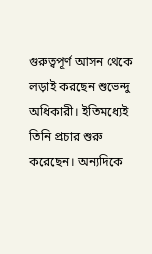গুরুত্বপূর্ণ আসন থেকে লড়াই করছেন শুভেন্দু অধিকারী। ইতিমধ্যেই তিনি প্রচার শুরু করেছেন। অন্যদিকে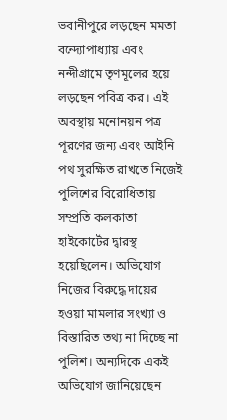ভবানীপুরে লড়ছেন মমতা বন্দ্যোপাধ্যায় এবং নন্দীগ্রামে তৃণমূলের হয়ে লড়ছেন পবিত্র কর। এই অবস্থায় মনোনয়ন পত্র পূরণের জন্য এবং আইনি পথ সুরক্ষিত রাখতে নিজেই পুলিশের বিরোধিতায় সম্প্রতি কলকাতা হাইকোর্টের দ্বারস্থ হয়েছিলেন। অভিযোগ নিজের বিরুদ্ধে দায়ের হওয়া মামলার সংখ্যা ও বিস্তারিত তথ্য না দিচ্ছে না পুলিশ। অন্যদিকে একই অভিযোগ জানিয়েছেন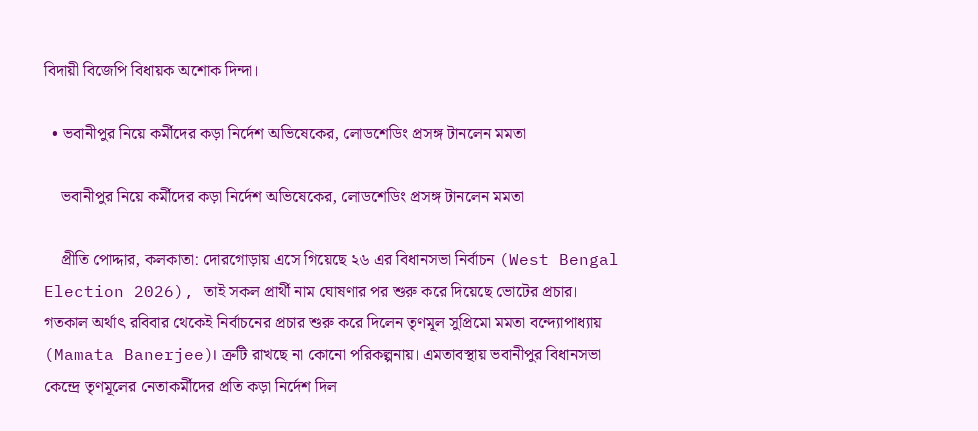বিদায়ী বিজেপি বিধায়ক অশোক দিন্দা।

  • ভবানীপুর নিয়ে কর্মীদের কড়া নির্দেশ অভিষেকের, লোডশেডিং প্রসঙ্গ টানলেন মমতা

    ভবানীপুর নিয়ে কর্মীদের কড়া নির্দেশ অভিষেকের, লোডশেডিং প্রসঙ্গ টানলেন মমতা

    প্রীতি পোদ্দার, কলকাতা: দোরগোড়ায় এসে গিয়েছে ২৬ এর বিধানসভা নির্বাচন (West Bengal Election 2026), তাই সকল প্রার্থী নাম ঘোষণার পর শুরু করে দিয়েছে ভোটের প্রচার। গতকাল অর্থাৎ রবিবার থেকেই নির্বাচনের প্রচার শুরু করে দিলেন তৃণমূল সুপ্রিমো মমতা বন্দ্যোপাধ্যায় (Mamata Banerjee)। ত্রুটি রাখছে না কোনো পরিকল্পনায়। এমতাবস্থায় ভবানীপুর বিধানসভা কেন্দ্রে তৃণমূলের নেতাকর্মীদের প্রতি কড়া নির্দেশ দিল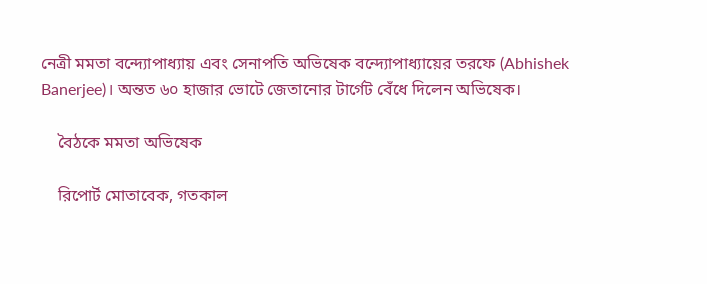নেত্রী মমতা বন্দ্যোপাধ্যায় এবং সেনাপতি অভিষেক বন্দ্যোপাধ্যায়ের তরফে (Abhishek Banerjee)। অন্তত ৬০ হাজার ভোটে জেতানোর টার্গেট বেঁধে দিলেন অভিষেক।

    বৈঠকে মমতা অভিষেক

    রিপোর্ট মোতাবেক, গতকাল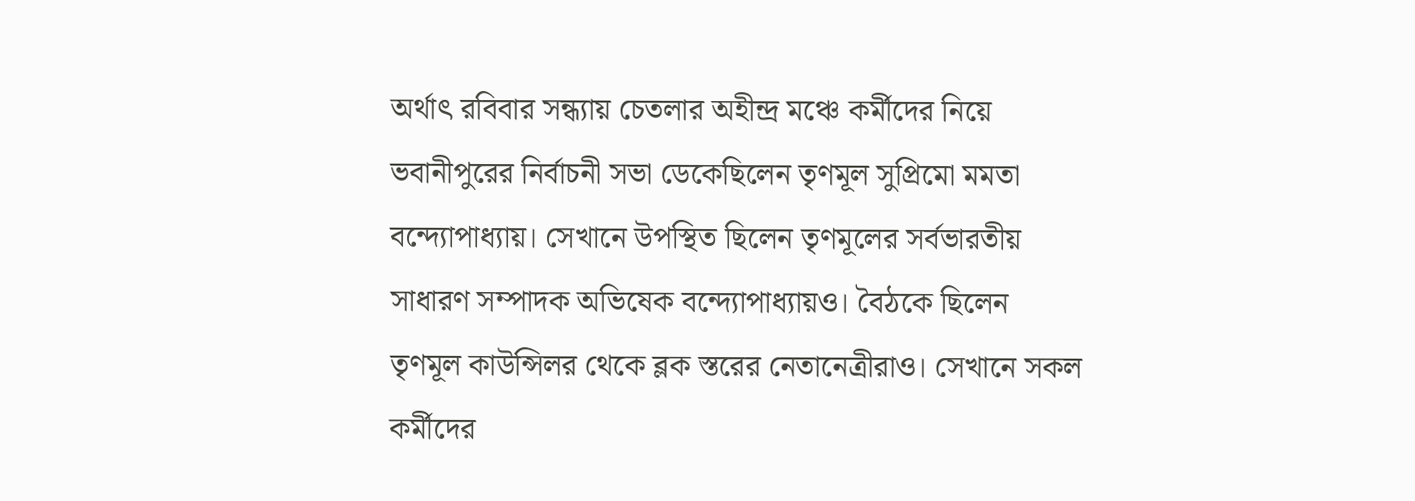অর্থাৎ রবিবার সন্ধ্যায় চেতলার অহীন্দ্র মঞ্চে কর্মীদের নিয়ে ভবানীপুরের নির্বাচনী সভা ডেকেছিলেন তৃণমূল সুপ্রিমো মমতা বন্দ্যোপাধ্যায়। সেখানে উপস্থিত ছিলেন তৃণমূলের সর্বভারতীয় সাধারণ সম্পাদক অভিষেক বন্দ্যোপাধ্যায়ও। বৈঠকে ছিলেন তৃণমূল কাউন্সিলর থেকে ব্লক স্তরের নেতানেত্রীরাও। সেখানে সকল কর্মীদের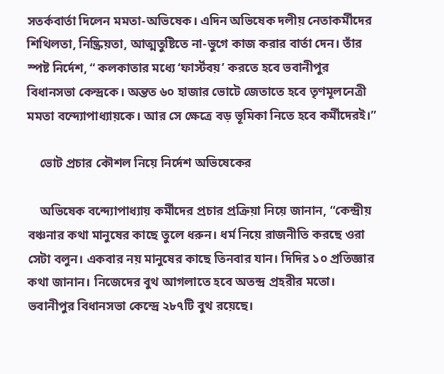সতর্কবার্তা দিলেন মমতা-অভিষেক। এদিন অভিষেক দলীয় নেতাকর্মীদের শিথিলতা, নিষ্ক্রিয়তা, আত্মতুষ্টিতে না-ভুগে কাজ করার বার্তা দেন। তাঁর স্পষ্ট নির্দেশ, “ কলকাতার মধ্যে ‘ফার্স্টবয়’ করতে হবে ভবানীপুর বিধানসভা কেন্দ্রকে। অন্তত ৬০ হাজার ভোটে জেতাতে হবে তৃণমূলনেত্রী মমতা বন্দ্যোপাধ্যায়কে। আর সে ক্ষেত্রে বড় ভূমিকা নিতে হবে কর্মীদেরই।”

    ভোট প্রচার কৌশল নিয়ে নির্দেশ অভিষেকের

    অভিষেক বন্দ্যোপাধ্যায় কর্মীদের প্রচার প্রক্রিয়া নিয়ে জানান, “কেন্দ্রীয় বঞ্চনার কথা মানুষের কাছে তুলে ধরুন। ধর্ম নিয়ে রাজনীতি করছে ওরা সেটা বলুন। একবার নয় মানুষের কাছে তিনবার যান। দিদির ১০ প্রতিজ্ঞার কথা জানান। নিজেদের বুথ আগলাতে হবে অতন্দ্র প্রহরীর মতো। ভবানীপুর বিধানসভা কেন্দ্রে ২৮৭টি বুথ রয়েছে।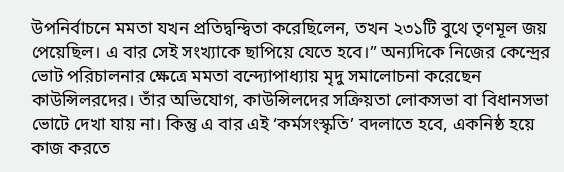উপনির্বাচনে মমতা যখন প্রতিদ্বন্দ্বিতা করেছিলেন, তখন ২৩১টি বুথে তৃণমূল জয় পেয়েছিল। এ বার সেই সংখ্যাকে ছাপিয়ে যেতে হবে।” অন্যদিকে নিজের কেন্দ্রের ভোট পরিচালনার ক্ষেত্রে মমতা বন্দ্যোপাধ্যায় মৃদু সমালোচনা করেছেন কাউন্সিলরদের। তাঁর অভিযোগ, কাউন্সিলদের সক্রিয়তা লোকসভা বা বিধানসভা ভোটে দেখা যায় না। কিন্তু এ বার এই ‘কর্মসংস্কৃতি’ বদলাতে হবে, একনিষ্ঠ হয়ে কাজ করতে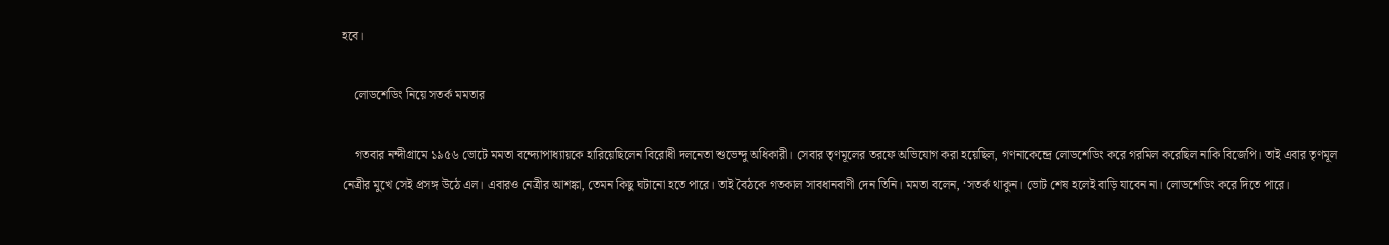হবে।

    লোডশেডিং নিয়ে সতর্ক মমতার

    গতবার নন্দীগ্রামে ১৯৫৬ ভোটে মমতা বন্দ্যোপাধ্যায়কে হারিয়েছিলেন বিরোধী দলনেতা শুভেন্দু অধিকারী। সেবার তৃণমূলের তরফে অভিযোগ করা হয়েছিল, গণনাকেন্দ্রে লোডশেডিং করে গরমিল করেছিল নাকি বিজেপি। তাই এবার তৃণমূল নেত্রীর মুখে সেই প্রসঙ্গ উঠে এল। এবারও নেত্রীর আশঙ্কা, তেমন কিছু ঘটানো হতে পারে। তাই বৈঠকে গতকাল সাবধানবাণী দেন তিনি। মমতা বলেন, ‘সতর্ক থাকুন। ভোট শেষ হলেই বাড়ি যাবেন না। লোডশেডিং করে দিতে পারে।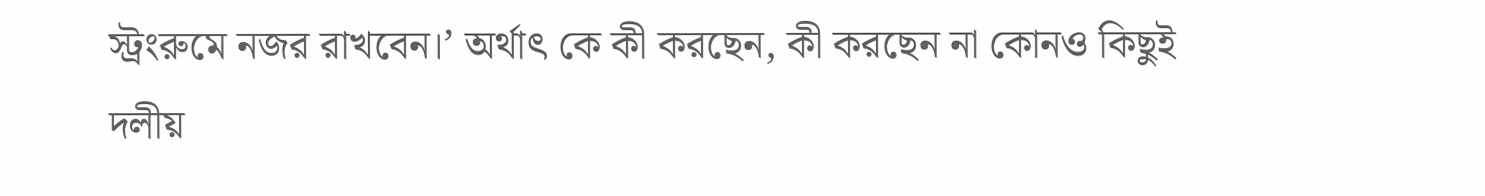স্ট্রংরুমে নজর রাখবেন।’ অর্থাৎ কে কী করছেন, কী করছেন না কোনও কিছুই দলীয়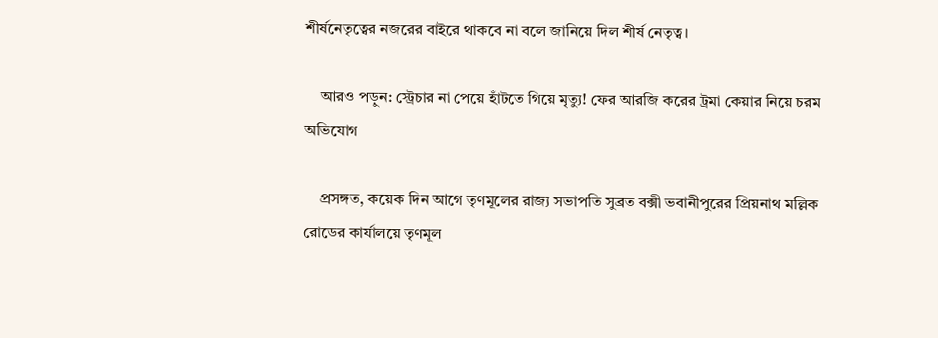শীর্ষনেতৃত্বের নজরের বাইরে থাকবে না বলে জানিয়ে দিল শীর্ষ নেতৃত্ব।

    আরও পড়ুন: স্ট্রেচার না পেয়ে হাঁটতে গিয়ে মৃত্যু! ফের আরজি করের ট্রমা কেয়ার নিয়ে চরম অভিযোগ

    প্রসঙ্গত, কয়েক দিন আগে তৃণমূলের রাজ্য সভাপতি সুব্রত বক্সী ভবানীপুরের প্রিয়নাথ মল্লিক রোডের কার্যালয়ে তৃণমূল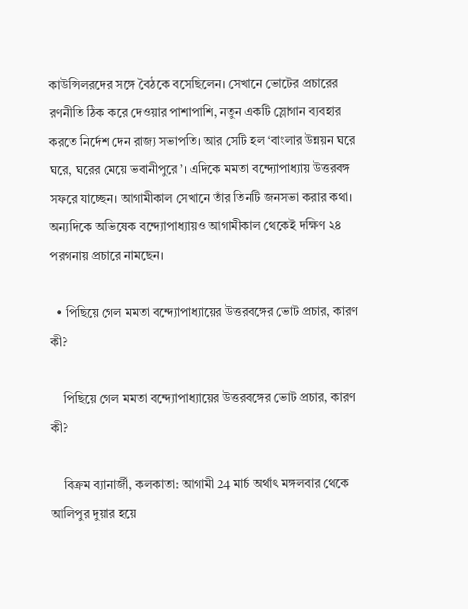কাউন্সিলরদের সঙ্গে বৈঠকে বসেছিলেন। সেখানে ভোটের প্রচারের রণনীতি ঠিক করে দেওয়ার পাশাপাশি, নতুন একটি স্লোগান ব্যবহার করতে নির্দেশ দেন রাজ্য সভাপতি। আর সেটি হল ‘বাংলার উন্নয়ন ঘরে ঘরে, ঘরের মেয়ে ভবানীপুরে’। এদিকে মমতা বন্দ্যোপাধ্যায় উত্তরবঙ্গ সফরে যাচ্ছেন। আগামীকাল সেখানে তাঁর তিনটি জনসভা করার কথা। অন্যদিকে অভিষেক বন্দ্যোপাধ্যায়ও আগামীকাল থেকেই দক্ষিণ ২৪ পরগনায় প্রচারে নামছেন।

  • পিছিয়ে গেল মমতা বন্দ্যোপাধ্যায়ের উত্তরবঙ্গের ভোট প্রচার, কারণ কী?

    পিছিয়ে গেল মমতা বন্দ্যোপাধ্যায়ের উত্তরবঙ্গের ভোট প্রচার, কারণ কী?

    বিক্রম ব্যানার্জী, কলকাতা: আগামী 24 মার্চ অর্থাৎ মঙ্গলবার থেকে আলিপুর দুয়ার হয়ে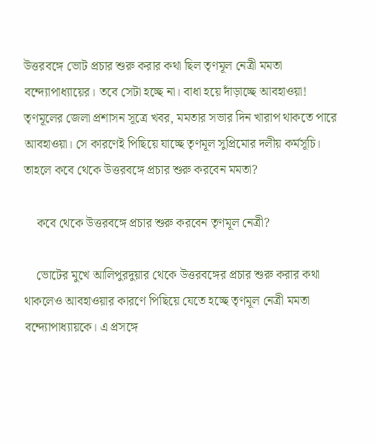উত্তরবঙ্গে ভোট প্রচার শুরু করার কথা ছিল তৃণমূল নেত্রী মমতা বন্দ্যোপাধ্যায়ের। তবে সেটা হচ্ছে না। বাধা হয়ে দাঁড়াচ্ছে আবহাওয়া! তৃণমূলের জেলা প্রশাসন সূত্রে খবর, মমতার সভার দিন খারাপ থাকতে পারে আবহাওয়া। সে কারণেই পিছিয়ে যাচ্ছে তৃণমূল সুপ্রিমোর দলীয় কর্মসূচি। তাহলে কবে থেকে উত্তরবঙ্গে প্রচার শুরু করবেন মমতা?

    কবে থেকে উত্তরবঙ্গে প্রচার শুরু করবেন তৃণমূল নেত্রী?

    ভোটের মুখে আলিপুরদুয়ার থেকে উত্তরবঙ্গের প্রচার শুরু করার কথা থাকলেও আবহাওয়ার কারণে পিছিয়ে যেতে হচ্ছে তৃণমূল নেত্রী মমতা বন্দ্যোপাধ্যায়কে। এ প্রসঙ্গে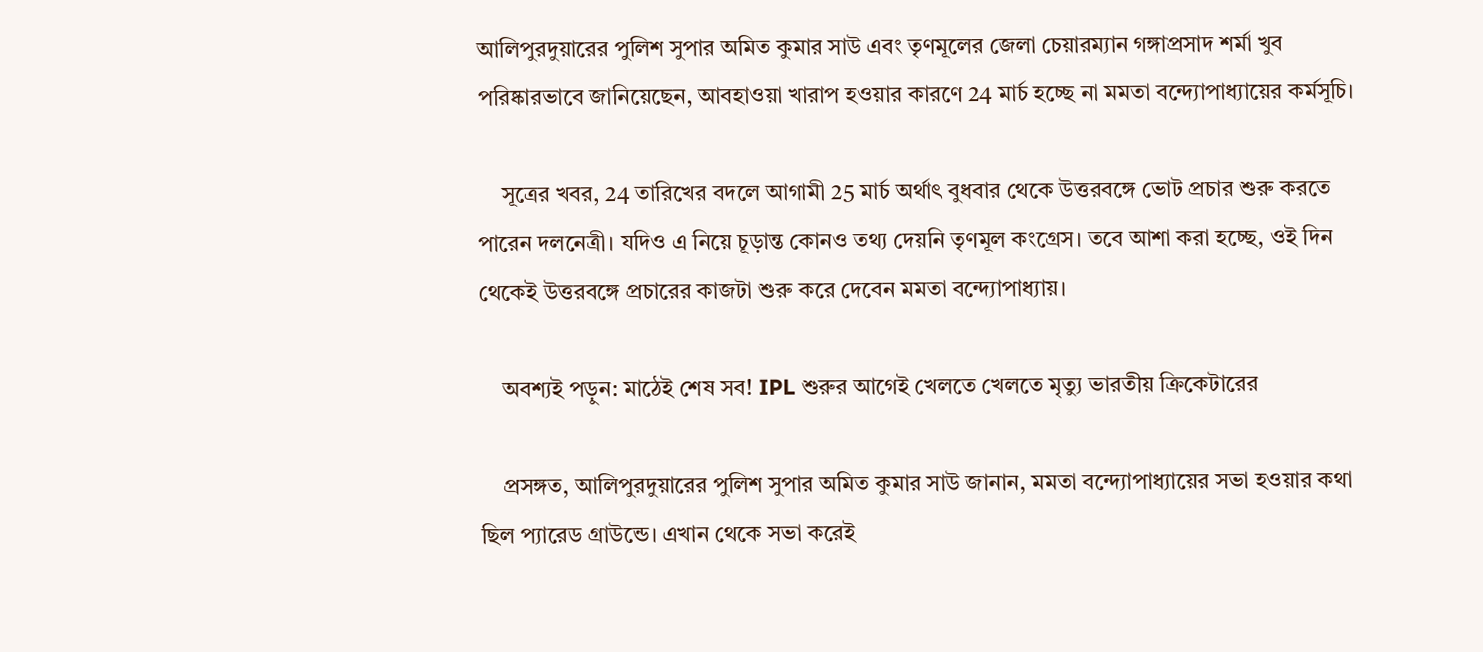আলিপুরদুয়ারের পুলিশ সুপার অমিত কুমার সাউ এবং তৃণমূলের জেলা চেয়ারম্যান গঙ্গাপ্রসাদ শর্মা খুব পরিষ্কারভাবে জানিয়েছেন, আবহাওয়া খারাপ হওয়ার কারণে 24 মার্চ হচ্ছে না মমতা বন্দ্যোপাধ্যায়ের কর্মসূচি।

    সূত্রের খবর, 24 তারিখের বদলে আগামী 25 মার্চ অর্থাৎ বুধবার থেকে উত্তরবঙ্গে ভোট প্রচার শুরু করতে পারেন দলনেত্রী। যদিও এ নিয়ে চূড়ান্ত কোনও তথ্য দেয়নি তৃণমূল কংগ্রেস। তবে আশা করা হচ্ছে, ওই দিন থেকেই উত্তরবঙ্গে প্রচারের কাজটা শুরু করে দেবেন মমতা বন্দ্যোপাধ্যায়।

    অবশ্যই পড়ুন: মাঠেই শেষ সব! IPL শুরুর আগেই খেলতে খেলতে মৃত্যু ভারতীয় ক্রিকেটারের

    প্রসঙ্গত, আলিপুরদুয়ারের পুলিশ সুপার অমিত কুমার সাউ জানান, মমতা বন্দ্যোপাধ্যায়ের সভা হওয়ার কথা ছিল প্যারেড গ্রাউন্ডে। এখান থেকে সভা করেই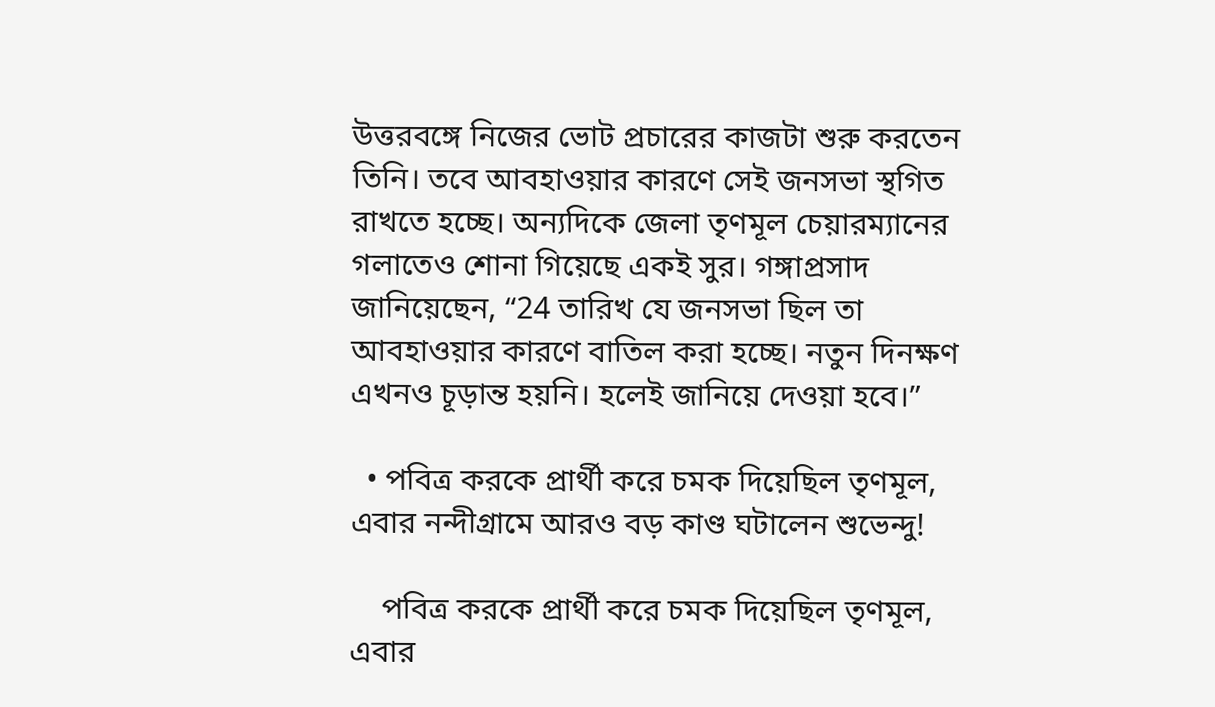উত্তরবঙ্গে নিজের ভোট প্রচারের কাজটা শুরু করতেন তিনি। তবে আবহাওয়ার কারণে সেই জনসভা স্থগিত রাখতে হচ্ছে। অন্যদিকে জেলা তৃণমূল চেয়ারম্যানের গলাতেও শোনা গিয়েছে একই সুর। গঙ্গাপ্রসাদ জানিয়েছেন, “24 তারিখ যে জনসভা ছিল তা আবহাওয়ার কারণে বাতিল করা হচ্ছে। নতুন দিনক্ষণ এখনও চূড়ান্ত হয়নি। হলেই জানিয়ে দেওয়া হবে।”

  • পবিত্র করকে প্রার্থী করে চমক দিয়েছিল তৃণমূল, এবার নন্দীগ্রামে আরও বড় কাণ্ড ঘটালেন শুভেন্দু!

    পবিত্র করকে প্রার্থী করে চমক দিয়েছিল তৃণমূল, এবার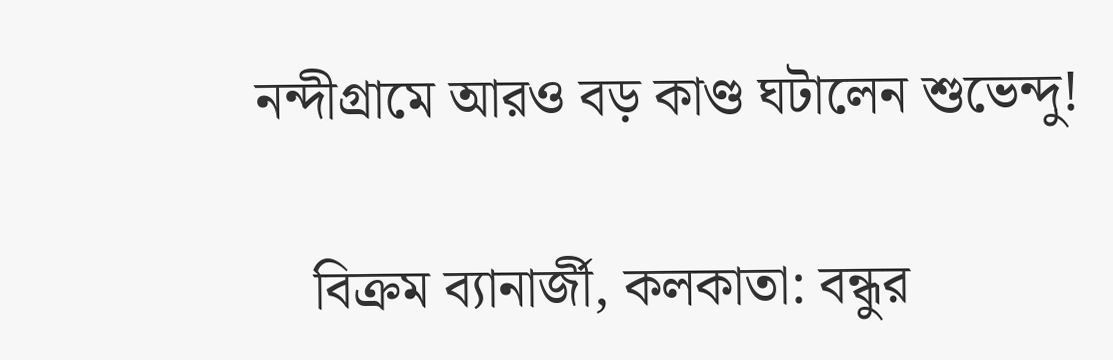নন্দীগ্রামে আরও বড় কাণ্ড ঘটালেন শুভেন্দু!

    বিক্রম ব্যানার্জী, কলকাতা: বন্ধুর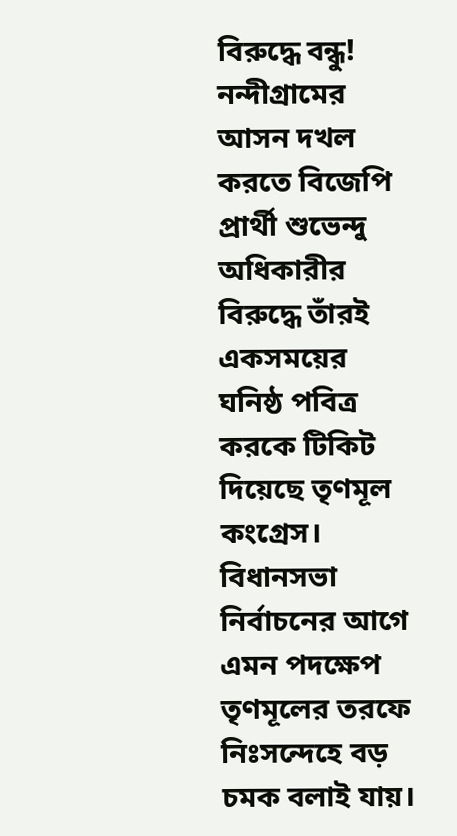বিরুদ্ধে বন্ধু! নন্দীগ্রামের আসন দখল করতে বিজেপি প্রার্থী শুভেন্দু অধিকারীর বিরুদ্ধে তাঁরই একসময়ের ঘনিষ্ঠ পবিত্র করকে টিকিট দিয়েছে তৃণমূল কংগ্রেস। বিধানসভা নির্বাচনের আগে এমন পদক্ষেপ তৃণমূলের তরফে নিঃসন্দেহে বড় চমক বলাই যায়।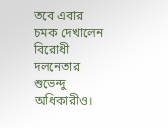তবে এবার চমক দেখালেন বিরোধী দলনেতার শুভেন্দু অধিকারীও।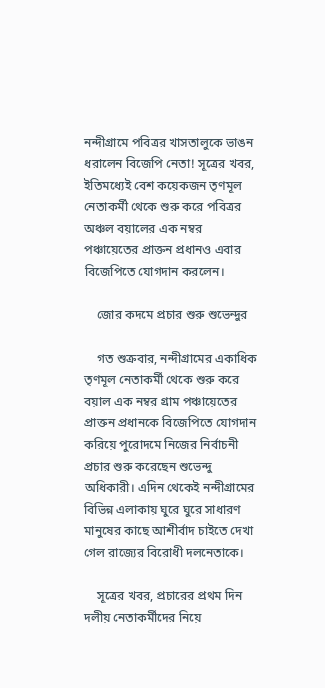নন্দীগ্রামে পবিত্রর খাসতালুকে ভাঙন ধরালেন বিজেপি নেতা! সূত্রের খবর, ইতিমধ্যেই বেশ কয়েকজন তৃণমূল নেতাকর্মী থেকে শুরু করে পবিত্রর অঞ্চল বয়ালের এক নম্বর পঞ্চায়েতের প্রাক্তন প্রধানও এবার বিজেপিতে যোগদান করলেন।

    জোর কদমে প্রচার শুরু শুভেন্দুর

    গত শুক্রবার, নন্দীগ্রামের একাধিক তৃণমূল নেতাকর্মী থেকে শুরু করে বয়াল এক নম্বর গ্রাম পঞ্চায়েতের প্রাক্তন প্রধানকে বিজেপিতে যোগদান করিয়ে পুরোদমে নিজের নির্বাচনী প্রচার শুরু করেছেন শুভেন্দু অধিকারী। এদিন থেকেই নন্দীগ্রামের বিভিন্ন এলাকায় ঘুরে ঘুরে সাধারণ মানুষের কাছে আশীর্বাদ চাইতে দেখা গেল রাজ্যের বিরোধী দলনেতাকে।

    সূত্রের খবর, প্রচারের প্রথম দিন দলীয় নেতাকর্মীদের নিয়ে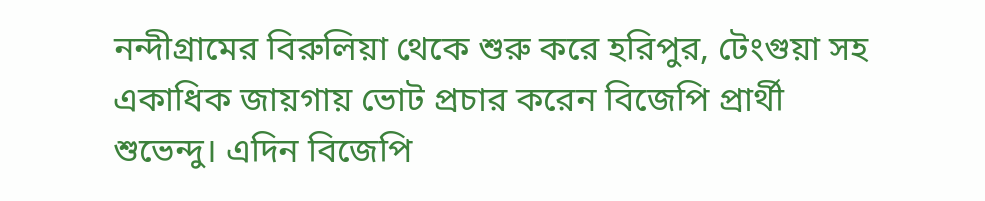নন্দীগ্রামের বিরুলিয়া থেকে শুরু করে হরিপুর, টেংগুয়া সহ একাধিক জায়গায় ভোট প্রচার করেন বিজেপি প্রার্থী শুভেন্দু। এদিন বিজেপি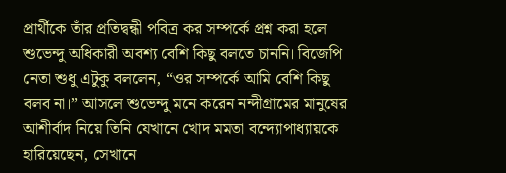প্রার্থীকে তাঁর প্রতিদ্বন্ধী পবিত্র কর সম্পর্কে প্রশ্ন করা হলে শুভেন্দু অধিকারী অবশ্য বেশি কিছু বলতে চাননি। বিজেপি নেতা শুধু এটুকু বললেন, “ওর সম্পর্কে আমি বেশি কিছু বলব না।” আসলে শুভেন্দু মনে করেন নন্দীগ্রামের মানুষের আশীর্বাদ নিয়ে তিনি যেখানে খোদ মমতা বন্দ্যোপাধ্যায়কে হারিয়েছেন, সেখানে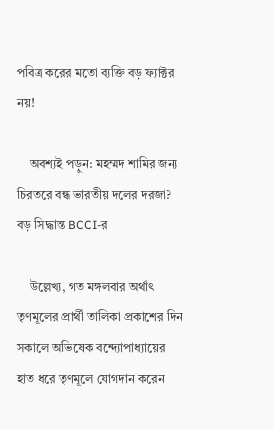পবিত্র করের মতো ব্যক্তি বড় ফ্যাক্টর নয়!

    অবশ্যই পড়ুন: মহম্মদ শামির জন্য চিরতরে বন্ধ ভারতীয় দলের দরজা? বড় সিদ্ধান্ত BCCI-র

    উল্লেখ্য, গত মঙ্গলবার অর্থাৎ তৃণমূলের প্রার্থী তালিকা প্রকাশের দিন সকালে অভিষেক বন্দ্যোপাধ্যায়ের হাত ধরে তৃণমূলে যোগদান করেন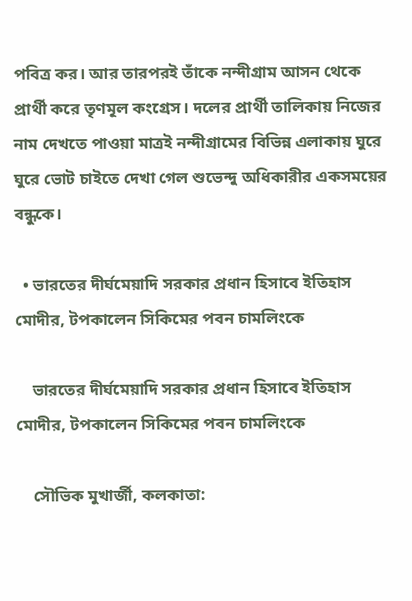পবিত্র কর। আর তারপরই তাঁকে নন্দীগ্রাম আসন থেকে প্রার্থী করে তৃণমূল কংগ্রেস। দলের প্রার্থী তালিকায় নিজের নাম দেখতে পাওয়া মাত্রই নন্দীগ্রামের বিভিন্ন এলাকায় ঘুরে ঘুরে ভোট চাইতে দেখা গেল শুভেন্দু অধিকারীর একসময়ের বন্ধুকে।

  • ভারতের দীর্ঘমেয়াদি সরকার প্রধান হিসাবে ইতিহাস মোদীর, টপকালেন সিকিমের পবন চামলিংকে

    ভারতের দীর্ঘমেয়াদি সরকার প্রধান হিসাবে ইতিহাস মোদীর, টপকালেন সিকিমের পবন চামলিংকে

    সৌভিক মুখার্জী, কলকাতা: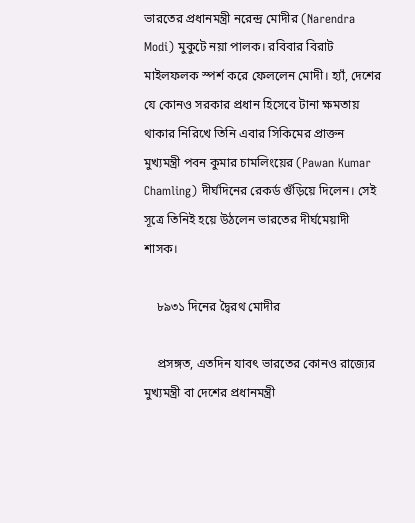ভারতের প্রধানমন্ত্রী নরেন্দ্র মোদীর (Narendra Modi) মুকুটে নয়া পালক। রবিবার বিরাট মাইলফলক স্পর্শ করে ফেললেন মোদী। হ্যাঁ, দেশের যে কোনও সরকার প্রধান হিসেবে টানা ক্ষমতায় থাকার নিরিখে তিনি এবার সিকিমের প্রাক্তন মুখ্যমন্ত্রী পবন কুমার চামলিংয়ের (Pawan Kumar Chamling) দীর্ঘদিনের রেকর্ড গুঁড়িয়ে দিলেন। সেই সূত্রে তিনিই হয়ে উঠলেন ভারতের দীর্ঘমেয়াদী শাসক।

    ৮৯৩১ দিনের দ্বৈরথ মোদীর

    প্রসঙ্গত, এতদিন যাবৎ ভারতের কোনও রাজ্যের মুখ্যমন্ত্রী বা দেশের প্রধানমন্ত্রী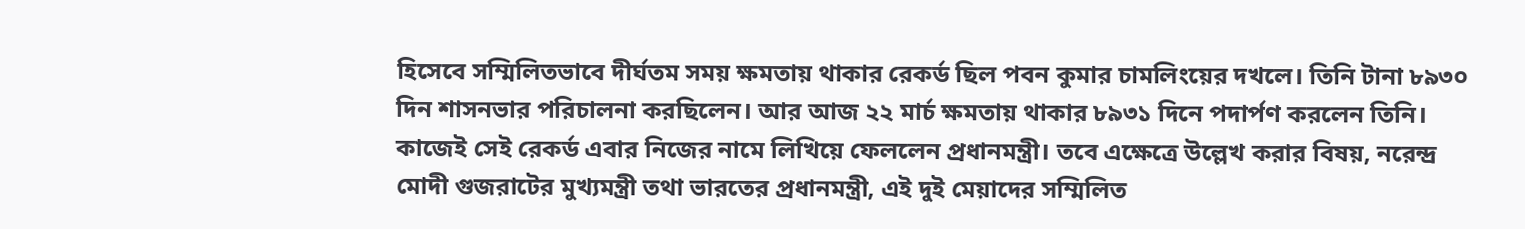হিসেবে সম্মিলিতভাবে দীর্ঘতম সময় ক্ষমতায় থাকার রেকর্ড ছিল পবন কুমার চামলিংয়ের দখলে। তিনি টানা ৮৯৩০ দিন শাসনভার পরিচালনা করছিলেন। আর আজ ২২ মার্চ ক্ষমতায় থাকার ৮৯৩১ দিনে পদার্পণ করলেন তিনি। কাজেই সেই রেকর্ড এবার নিজের নামে লিখিয়ে ফেললেন প্রধানমন্ত্রী। তবে এক্ষেত্রে উল্লেখ করার বিষয়, নরেন্দ্র মোদী গুজরাটের মুখ্যমন্ত্রী তথা ভারতের প্রধানমন্ত্রী, এই দুই মেয়াদের সম্মিলিত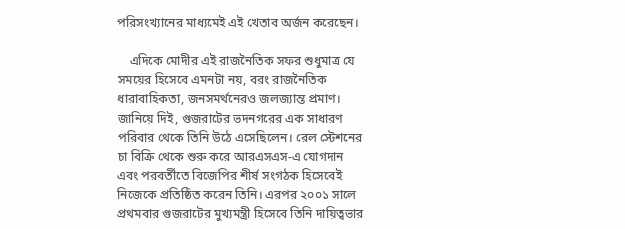পরিসংখ্যানের মাধ্যমেই এই খেতাব অর্জন করেছেন।

    এদিকে মোদীর এই রাজনৈতিক সফর শুধুমাত্র যে সময়ের হিসেবে এমনটা নয়, বরং রাজনৈতিক ধারাবাহিকতা, জনসমর্থনেরও জলজ্যান্ত প্রমাণ। জানিয়ে দিই, গুজরাটের ভদনগরের এক সাধারণ পরিবার থেকে তিনি উঠে এসেছিলেন। রেল স্টেশনের চা বিক্রি থেকে শুরু করে আরএসএস-এ যোগদান এবং পরবর্তীতে বিজেপির শীর্ষ সংগঠক হিসেবেই নিজেকে প্রতিষ্ঠিত করেন তিনি। এরপর ২০০১ সালে প্রথমবার গুজরাটের মুখ্যমন্ত্রী হিসেবে তিনি দায়িত্বভার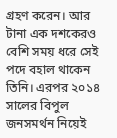গ্রহণ করেন। আর টানা এক দশকেরও বেশি সময় ধরে সেই পদে বহাল থাকেন তিনি। এরপর ২০১৪ সালের বিপুল জনসমর্থন নিয়েই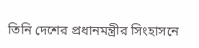তিনি দেশের প্রধানমন্ত্রীর সিংহাসনে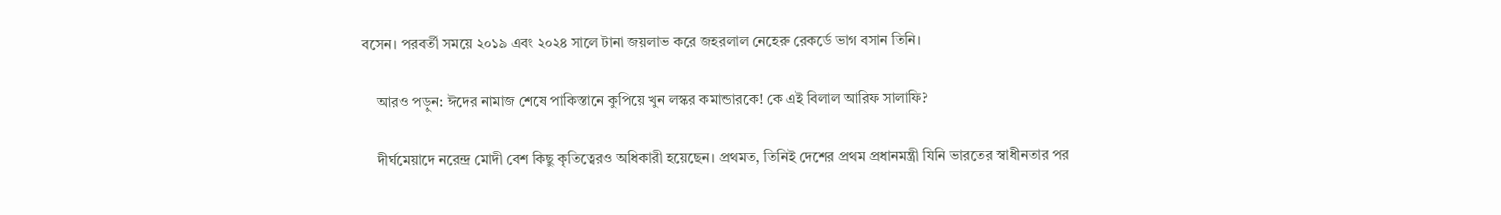বসেন। পরবর্তী সময়ে ২০১৯ এবং ২০২৪ সালে টানা জয়লাভ করে জহরলাল নেহেরু রেকর্ডে ভাগ বসান তিনি।

    আরও পড়ুন: ঈদের নামাজ শেষে পাকিস্তানে কুপিয়ে খুন লস্কর কমান্ডারকে! কে এই বিলাল আরিফ সালাফি?

    দীর্ঘমেয়াদে নরেন্দ্র মোদী বেশ কিছু কৃতিত্বেরও অধিকারী হয়েছেন। প্রথমত, তিনিই দেশের প্রথম প্রধানমন্ত্রী যিনি ভারতের স্বাধীনতার পর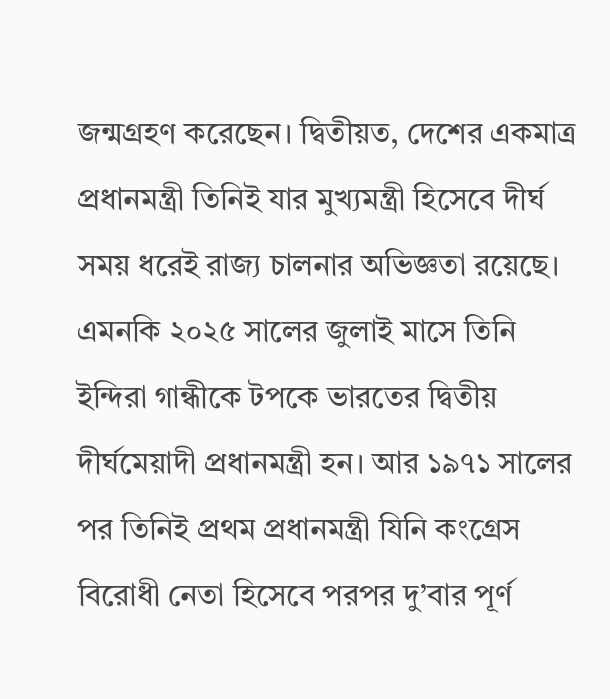জন্মগ্রহণ করেছেন। দ্বিতীয়ত, দেশের একমাত্র প্রধানমন্ত্রী তিনিই যার মুখ্যমন্ত্রী হিসেবে দীর্ঘ সময় ধরেই রাজ্য চালনার অভিজ্ঞতা রয়েছে। এমনকি ২০২৫ সালের জুলাই মাসে তিনি ইন্দিরা গান্ধীকে টপকে ভারতের দ্বিতীয় দীর্ঘমেয়াদী প্রধানমন্ত্রী হন। আর ১৯৭১ সালের পর তিনিই প্রথম প্রধানমন্ত্রী যিনি কংগ্রেস বিরোধী নেতা হিসেবে পরপর দু’বার পূর্ণ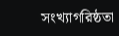সংখ্যাগরিষ্ঠতা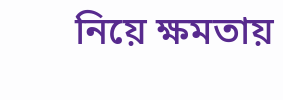নিয়ে ক্ষমতায়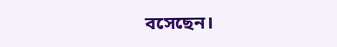বসেছেন।